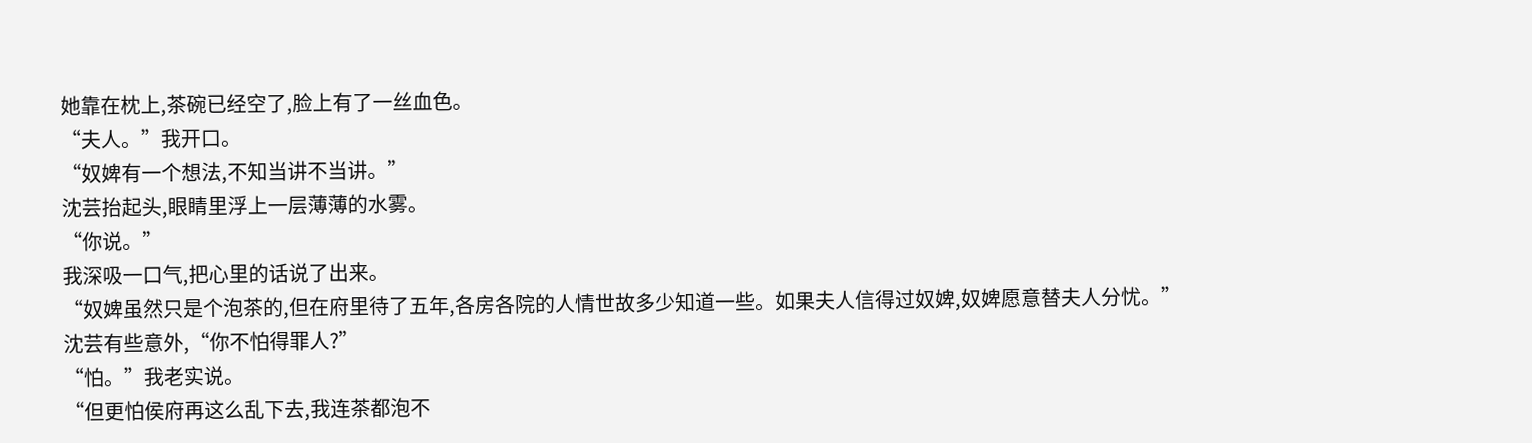她靠在枕上,茶碗已经空了,脸上有了一丝血色。
“夫人。”我开口。
“奴婢有一个想法,不知当讲不当讲。”
沈芸抬起头,眼睛里浮上一层薄薄的水雾。
“你说。”
我深吸一口气,把心里的话说了出来。
“奴婢虽然只是个泡茶的,但在府里待了五年,各房各院的人情世故多少知道一些。如果夫人信得过奴婢,奴婢愿意替夫人分忧。”
沈芸有些意外,“你不怕得罪人?”
“怕。”我老实说。
“但更怕侯府再这么乱下去,我连茶都泡不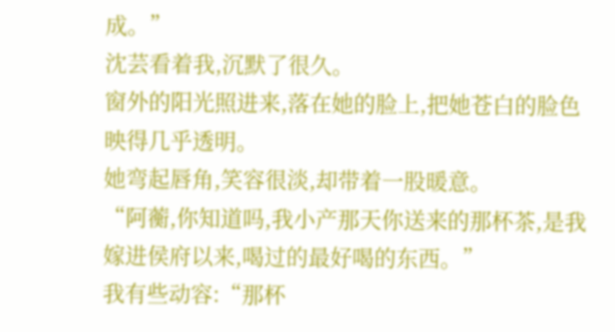成。”
沈芸看着我,沉默了很久。
窗外的阳光照进来,落在她的脸上,把她苍白的脸色映得几乎透明。
她弯起唇角,笑容很淡,却带着一股暖意。
“阿蘅,你知道吗,我小产那天你送来的那杯茶,是我嫁进侯府以来,喝过的最好喝的东西。”
我有些动容:“那杯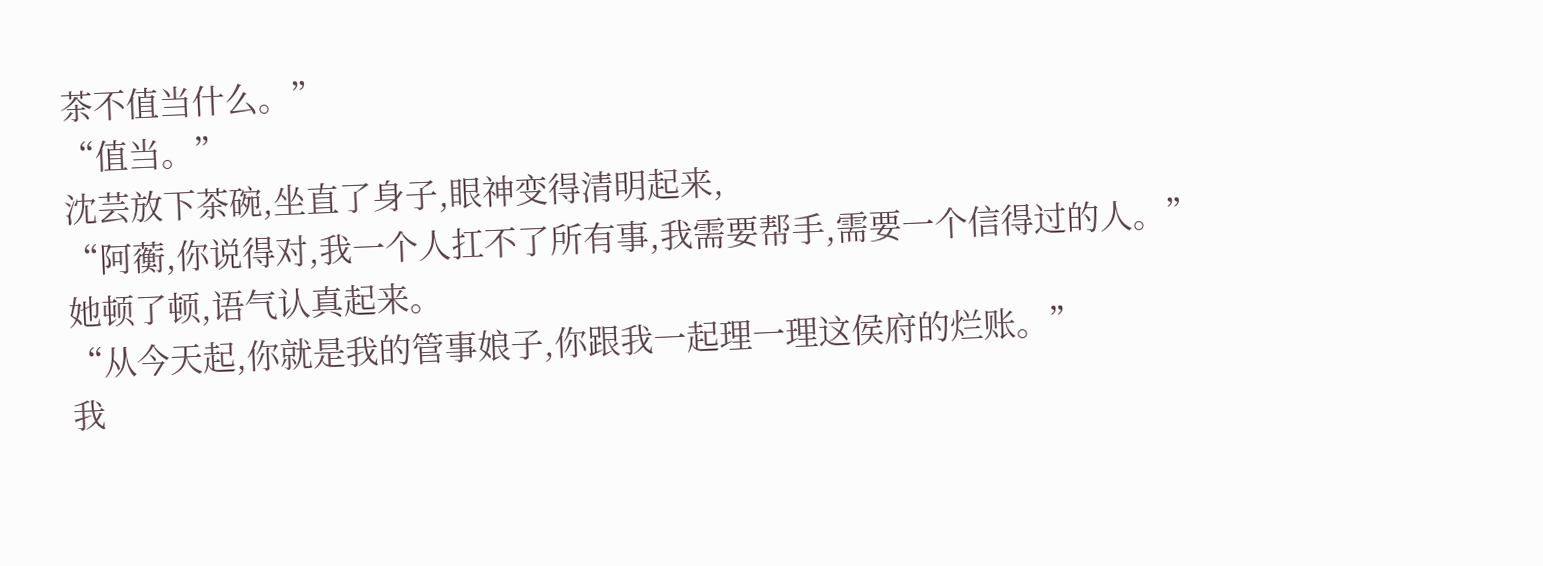茶不值当什么。”
“值当。”
沈芸放下茶碗,坐直了身子,眼神变得清明起来,
“阿蘅,你说得对,我一个人扛不了所有事,我需要帮手,需要一个信得过的人。”
她顿了顿,语气认真起来。
“从今天起,你就是我的管事娘子,你跟我一起理一理这侯府的烂账。”
我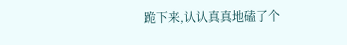跪下来,认认真真地磕了个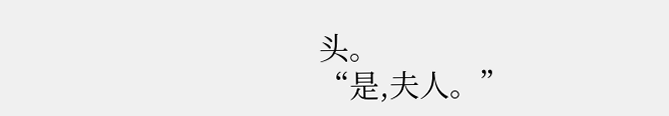头。
“是,夫人。”